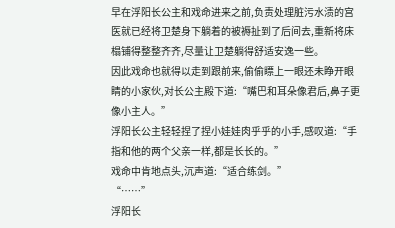早在浮阳长公主和戏命进来之前,负责处理脏污水渍的宫医就已经将卫楚身下躺着的被褥扯到了后间去,重新将床榻铺得整整齐齐,尽量让卫楚躺得舒适安逸一些。
因此戏命也就得以走到跟前来,偷偷瞟上一眼还未睁开眼睛的小家伙,对长公主殿下道:“嘴巴和耳朵像君后,鼻子更像小主人。”
浮阳长公主轻轻捏了捏小娃娃肉乎乎的小手,感叹道:“手指和他的两个父亲一样,都是长长的。”
戏命中肯地点头,沉声道:“适合练剑。”
“……”
浮阳长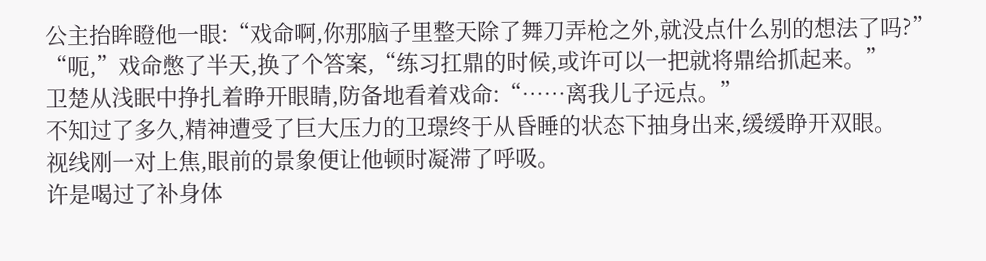公主抬眸瞪他一眼:“戏命啊,你那脑子里整天除了舞刀弄枪之外,就没点什么别的想法了吗?”
“呃,”戏命憋了半天,换了个答案,“练习扛鼎的时候,或许可以一把就将鼎给抓起来。”
卫楚从浅眠中挣扎着睁开眼睛,防备地看着戏命:“……离我儿子远点。”
不知过了多久,精神遭受了巨大压力的卫璟终于从昏睡的状态下抽身出来,缓缓睁开双眼。
视线刚一对上焦,眼前的景象便让他顿时凝滞了呼吸。
许是喝过了补身体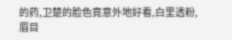的药,卫楚的脸色竟意外地好看,白里透粉,眉目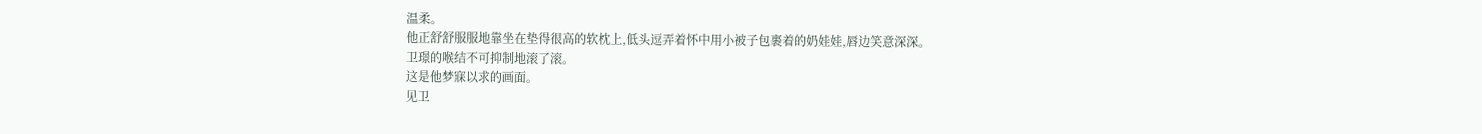温柔。
他正舒舒服服地靠坐在垫得很高的软枕上,低头逗弄着怀中用小被子包裹着的奶娃娃,唇边笑意深深。
卫璟的喉结不可抑制地滚了滚。
这是他梦寐以求的画面。
见卫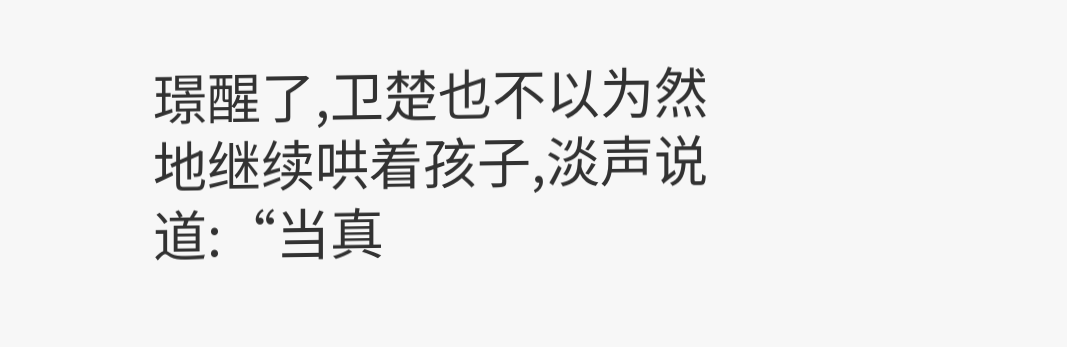璟醒了,卫楚也不以为然地继续哄着孩子,淡声说道:“当真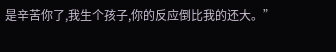是辛苦你了,我生个孩子,你的反应倒比我的还大。”